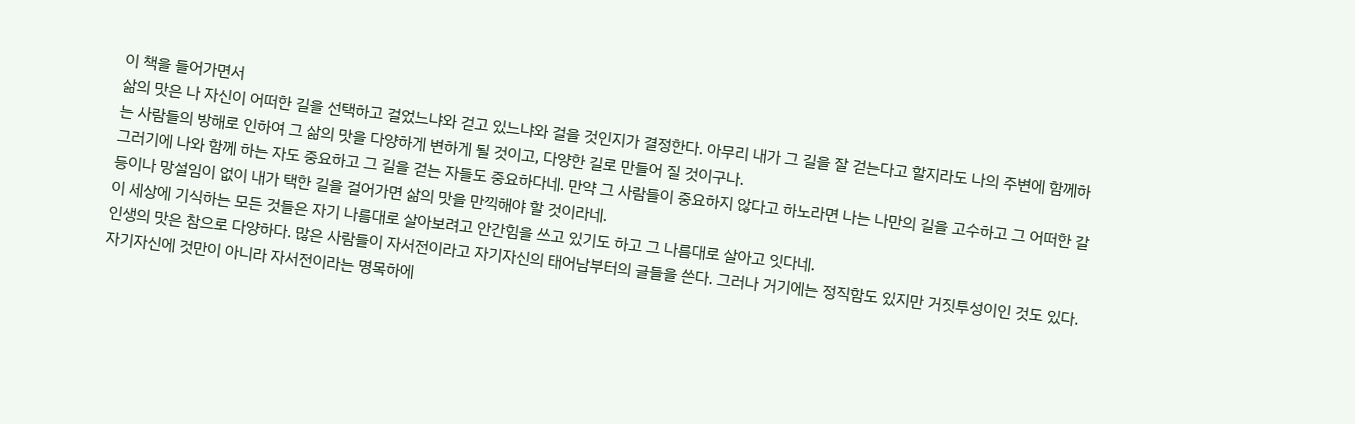이 책을 들어가면서
삶의 맛은 나 자신이 어떠한 길을 선택하고 걸었느냐와 걷고 있느냐와 걸을 것인지가 결정한다. 아무리 내가 그 길을 잘 걷는다고 할지라도 나의 주변에 함께하는 사람들의 방해로 인하여 그 삶의 맛을 다양하게 변하게 될 것이고, 다양한 길로 만들어 질 것이구나.
그러기에 나와 함께 하는 자도 중요하고 그 길을 걷는 자들도 중요하다네. 만약 그 사람들이 중요하지 않다고 하노라면 나는 나만의 길을 고수하고 그 어떠한 갈등이나 망설임이 없이 내가 택한 길을 걸어가면 삶의 맛을 만끽해야 할 것이라네.
이 세상에 기식하는 모든 것들은 자기 나름대로 살아보려고 안간힘을 쓰고 있기도 하고 그 나름대로 살아고 잇다네.
인생의 맛은 참으로 다양하다. 많은 사람들이 자서전이라고 자기자신의 태어남부터의 글들을 쓴다. 그러나 거기에는 정직함도 있지만 거짓투성이인 것도 있다.
자기자신에 것만이 아니라 자서전이라는 명목하에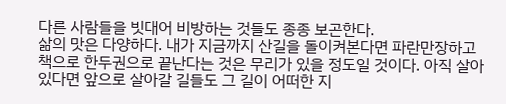다른 사람들을 빗대어 비방하는 것들도 종종 보곤한다.
삶의 맛은 다양하다. 내가 지금까지 산길을 돌이켜본다면 파란만장하고 책으로 한두권으로 끝난다는 것은 무리가 있을 정도일 것이다. 아직 살아 있다면 앞으로 살아갈 길들도 그 길이 어떠한 지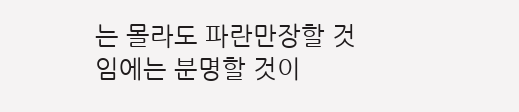는 몰라도 파란만장할 것임에는 분명할 것이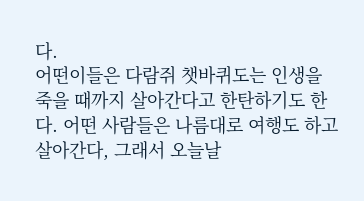다.
어떤이들은 다람쥐 챗바퀴도는 인생을 죽을 때까지 살아간다고 한탄하기도 한다. 어떤 사람들은 나름대로 여행도 하고 살아간다, 그래서 오늘날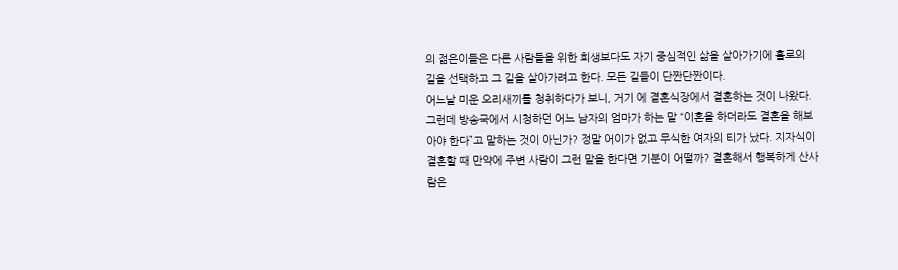의 젊은이들은 다른 사람들을 위한 희생보다도 자기 중심적인 삶을 살아가기에 홀로의 길을 선택하고 그 길을 살아가려고 한다. 모든 길들이 단짠단짠이다.
어느날 미운 오리새끼를 청취하다가 보니, 거기 에 결혼식장에서 결혼하는 것이 나왔다. 그런데 방송국에서 시청하던 어느 남자의 엄마가 하는 말 “이혼을 하더라도 결혼을 해보아야 한다”고 말하는 것이 아닌가? 정말 어이가 없고 무식한 여자의 티가 났다. 지자식이 결혼할 때 만약에 주변 사람이 그런 말을 한다면 기분이 어떨까? 결혼해서 행복하게 산사람은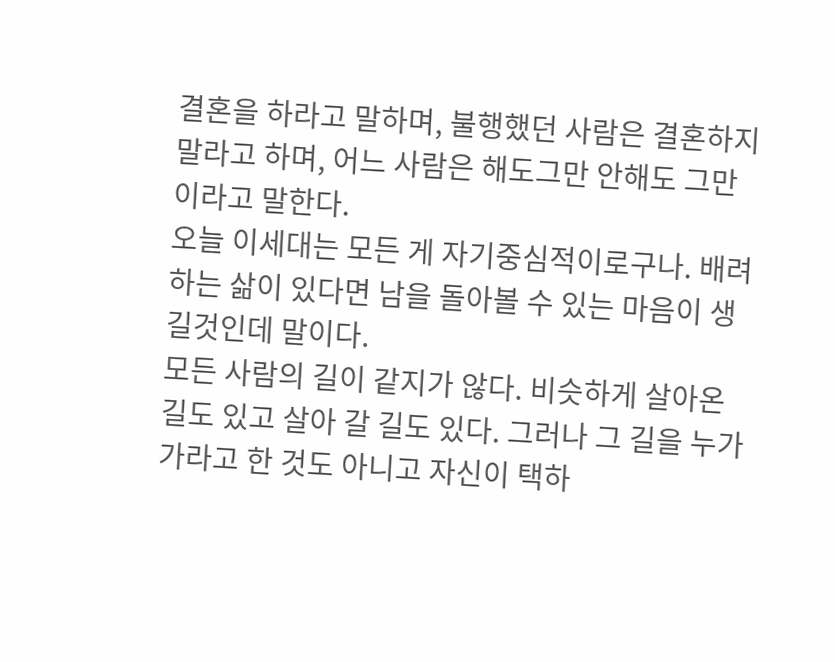결혼을 하라고 말하며, 불행했던 사람은 결혼하지 말라고 하며, 어느 사람은 해도그만 안해도 그만이라고 말한다.
오늘 이세대는 모든 게 자기중심적이로구나. 배려하는 삶이 있다면 남을 돌아볼 수 있는 마음이 생길것인데 말이다.
모든 사람의 길이 같지가 않다. 비슷하게 살아온 길도 있고 살아 갈 길도 있다. 그러나 그 길을 누가 가라고 한 것도 아니고 자신이 택하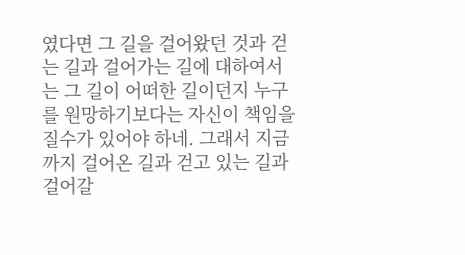였다면 그 길을 걸어왔던 것과 걷는 길과 걸어가는 길에 대하여서는 그 길이 어떠한 길이던지 누구를 원망하기보다는 자신이 책임을 질수가 있어야 하네. 그래서 지금까지 걸어온 길과 걷고 있는 길과 걸어갈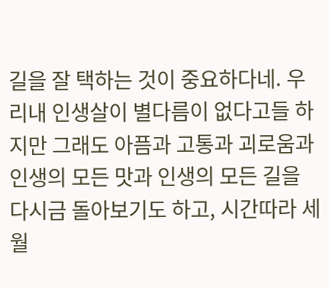길을 잘 택하는 것이 중요하다네. 우리내 인생살이 별다름이 없다고들 하지만 그래도 아픔과 고통과 괴로움과 인생의 모든 맛과 인생의 모든 길을 다시금 돌아보기도 하고, 시간따라 세월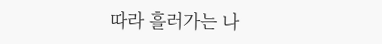따라 흘러가는 나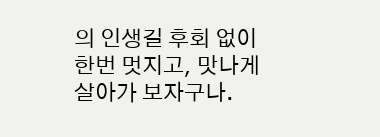의 인생길 후회 없이 한번 멋지고, 맛나게 살아가 보자구나.